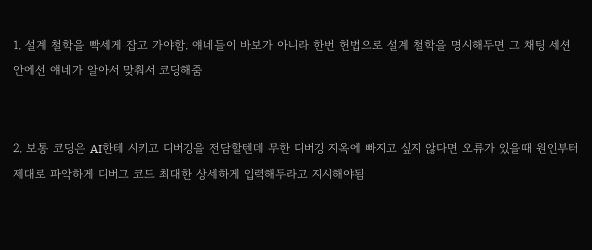1. 설계 철학을 빡세게 잡고 가야함. 얘네들이 바보가 아니라 한번 헌법으로 설계 철학을 명시해두면 그 채팅 세션안에선 얘네가 알아서 맞춰서 코딩해줌


2. 보통 코딩은 AI한테 시키고 디버깅을 전담할텐데 무한 디버깅 지옥에 빠지고 싶지 않다면 오류가 있을때 원인부터 제대로 파악하게 디버그 코드 최대한 상세하게 입력해두라고 지시해야됨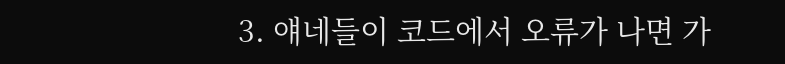3. 얘네들이 코드에서 오류가 나면 가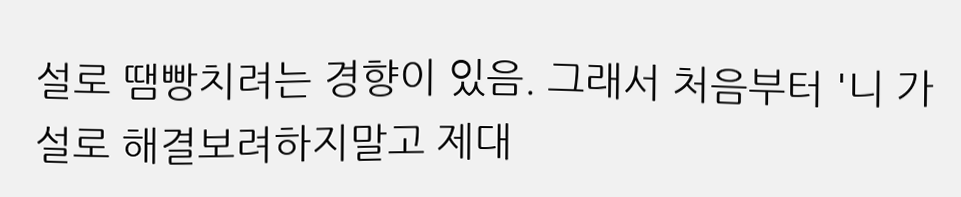설로 땜빵치려는 경향이 있음. 그래서 처음부터 '니 가설로 해결보려하지말고 제대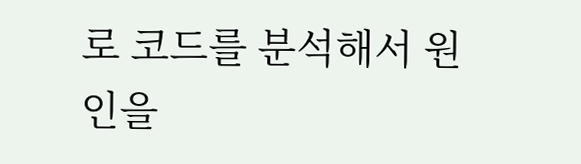로 코드를 분석해서 원인을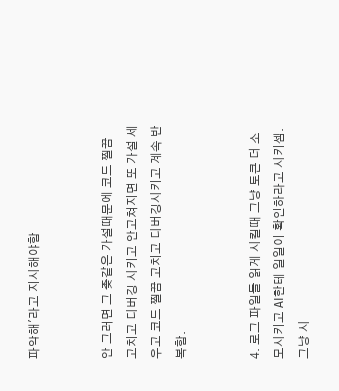파악해'라고 지시해야함


안 그러면 그 좆같은 가설때문에 코드 찔끔 고치고 디버깅 시키고 안고쳐지면 또 가설 세우고 코드 찔끔 고치고 디버깅시키고 계속 반복함.


4. 로그 파일들 읽게 시킬때 그냥 토큰 더 소모시키고 AI한테 일일이 확인하라고 시키셈. 그냥 시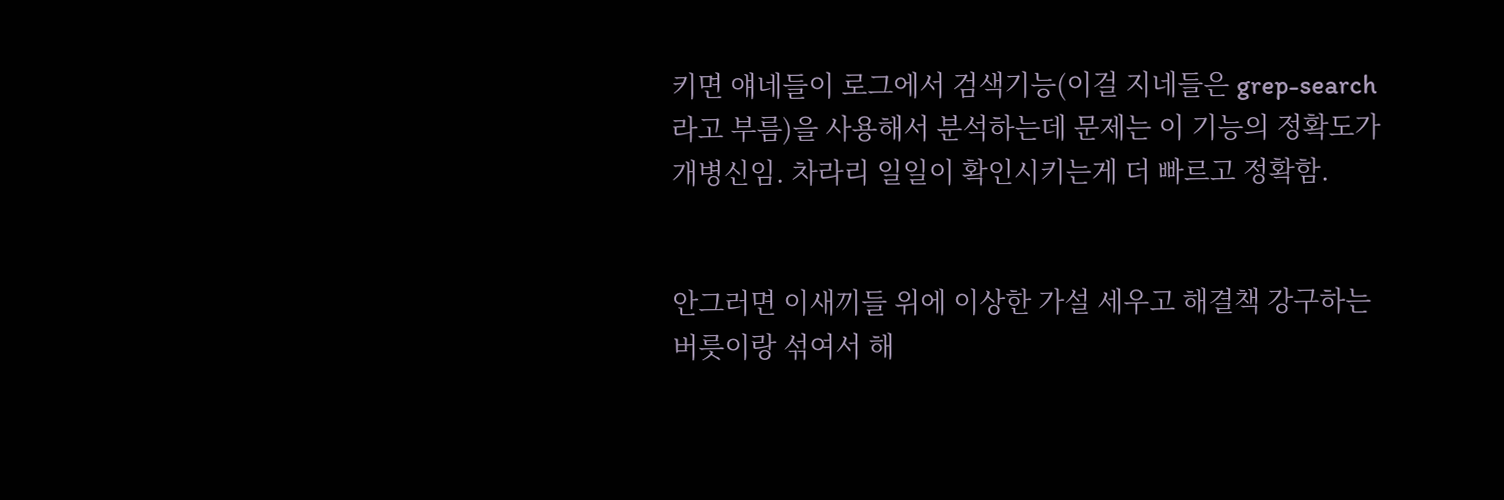키면 얘네들이 로그에서 검색기능(이걸 지네들은 grep-search라고 부름)을 사용해서 분석하는데 문제는 이 기능의 정확도가 개병신임. 차라리 일일이 확인시키는게 더 빠르고 정확함.


안그러면 이새끼들 위에 이상한 가설 세우고 해결책 강구하는 버릇이랑 섞여서 해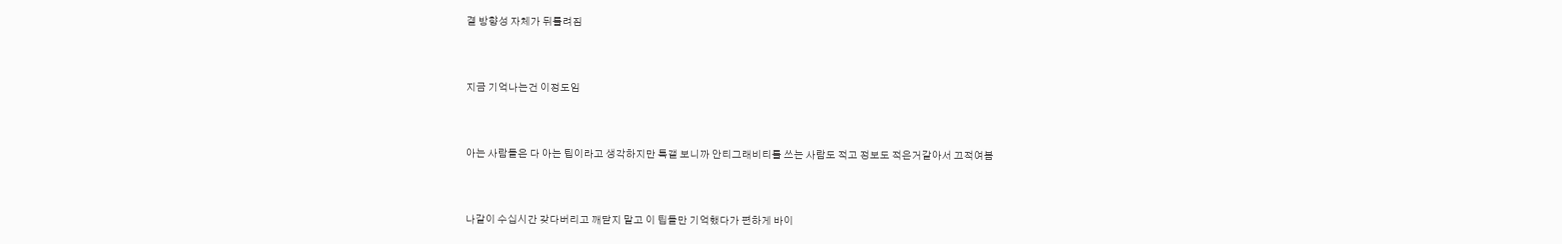결 방향성 자체가 뒤틀려짐


지금 기억나는건 이정도임


아는 사람들은 다 아는 팁이라고 생각하지만 특갤 보니까 안티그래비티를 쓰는 사람도 적고 정보도 적은거같아서 끄적여봄


나같이 수십시간 갖다버리고 깨닫지 말고 이 팁들만 기억했다가 편하게 바이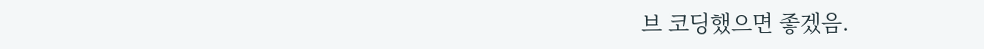브 코딩했으면 좋겠음.